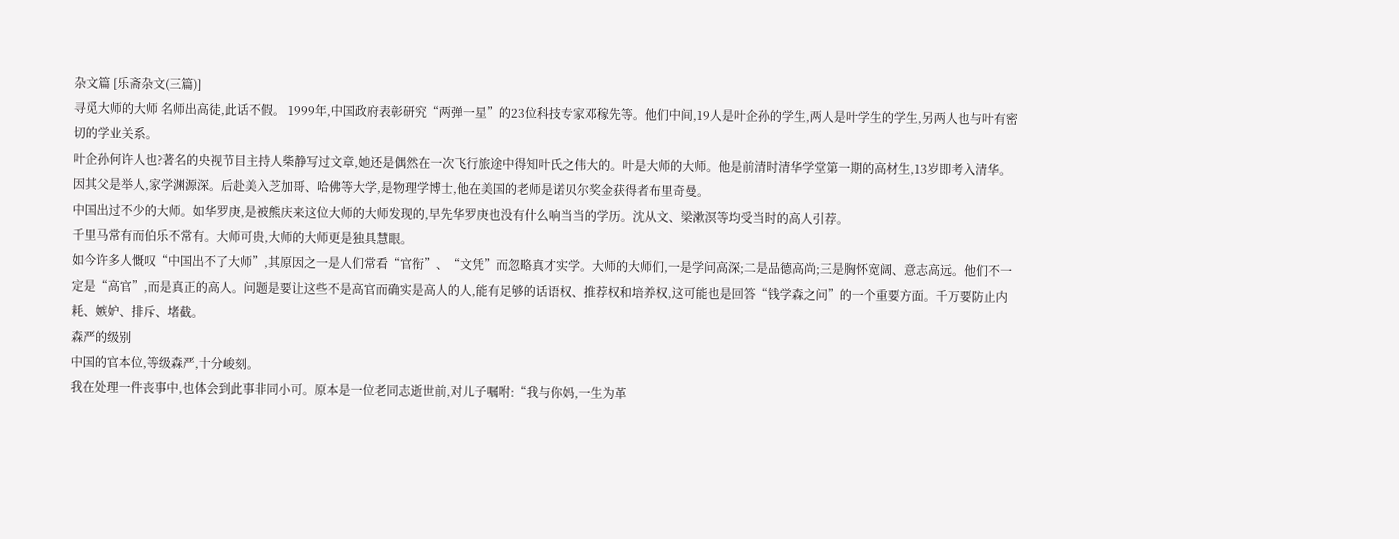杂文篇 [乐斋杂文(三篇)]
寻觅大师的大师 名师出高徒,此话不假。 1999年,中国政府表彰研究“两弹一星”的23位科技专家邓稼先等。他们中间,19人是叶企孙的学生,两人是叶学生的学生,另两人也与叶有密切的学业关系。
叶企孙何许人也?著名的央视节目主持人柴静写过文章,她还是偶然在一次飞行旅途中得知叶氏之伟大的。叶是大师的大师。他是前清时清华学堂第一期的高材生,13岁即考入清华。因其父是举人,家学渊源深。后赴美入芝加哥、哈佛等大学,是物理学博士,他在美国的老师是诺贝尔奖金获得者布里奇曼。
中国出过不少的大师。如华罗庚,是被熊庆来这位大师的大师发现的,早先华罗庚也没有什么响当当的学历。沈从文、梁漱溟等均受当时的高人引荐。
千里马常有而伯乐不常有。大师可贵,大师的大师更是独具慧眼。
如今许多人慨叹“中国出不了大师”,其原因之一是人们常看“官衔”、“文凭”而忽略真才实学。大师的大师们,一是学问高深;二是品德高尚;三是胸怀宽阔、意志高远。他们不一定是“高官”,而是真正的高人。问题是要让这些不是高官而确实是高人的人,能有足够的话语权、推荐权和培养权,这可能也是回答“钱学森之问”的一个重要方面。千万要防止内耗、嫉妒、排斥、堵截。
森严的级别
中国的官本位,等级森严,十分峻刻。
我在处理一件丧事中,也体会到此事非同小可。原本是一位老同志逝世前,对儿子嘱咐:“我与你妈,一生为革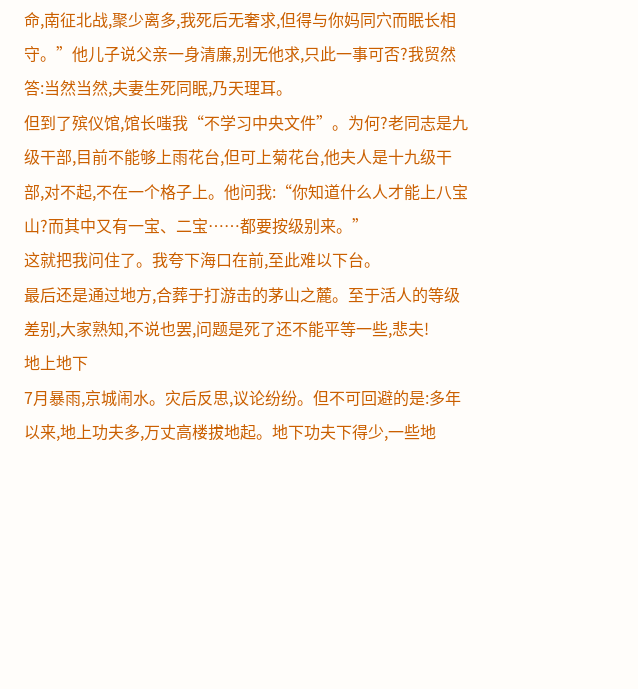命,南征北战,聚少离多,我死后无奢求,但得与你妈同穴而眠长相守。”他儿子说父亲一身清廉,别无他求,只此一事可否?我贸然答:当然当然,夫妻生死同眠,乃天理耳。
但到了殡仪馆,馆长嗤我“不学习中央文件”。为何?老同志是九级干部,目前不能够上雨花台,但可上菊花台,他夫人是十九级干部,对不起,不在一个格子上。他问我:“你知道什么人才能上八宝山?而其中又有一宝、二宝……都要按级别来。”
这就把我问住了。我夸下海口在前,至此难以下台。
最后还是通过地方,合葬于打游击的茅山之麓。至于活人的等级差别,大家熟知,不说也罢,问题是死了还不能平等一些,悲夫!
地上地下
7月暴雨,京城闹水。灾后反思,议论纷纷。但不可回避的是:多年以来,地上功夫多,万丈高楼拔地起。地下功夫下得少,一些地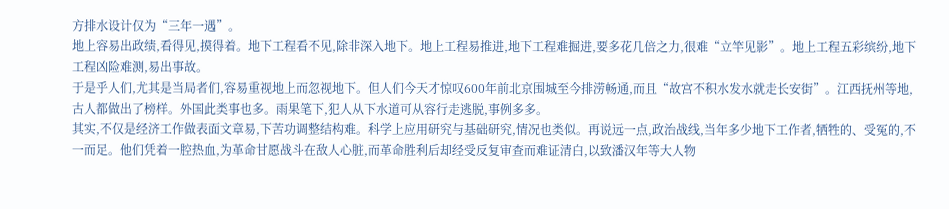方排水设计仅为“三年一遇”。
地上容易出政绩,看得见,摸得着。地下工程看不见,除非深入地下。地上工程易推进,地下工程难掘进,要多花几倍之力,很难“立竿见影”。地上工程五彩缤纷,地下工程凶险难测,易出事故。
于是乎人们,尤其是当局者们,容易重视地上而忽视地下。但人们今天才惊叹600年前北京围城至今排涝畅通,而且“故宫不积水发水就走长安街”。江西抚州等地,古人都做出了榜样。外国此类事也多。雨果笔下,犯人从下水道可从容行走逃脱,事例多多。
其实,不仅是经济工作做表面文章易,下苦功调整结构难。科学上应用研究与基础研究,情况也类似。再说远一点,政治战线,当年多少地下工作者,牺牲的、受冤的,不一而足。他们凭着一腔热血,为革命甘愿战斗在敌人心脏,而革命胜利后却经受反复审查而难证清白,以致潘汉年等大人物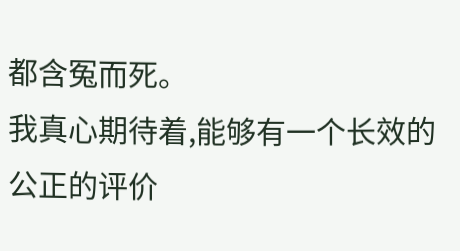都含冤而死。
我真心期待着,能够有一个长效的公正的评价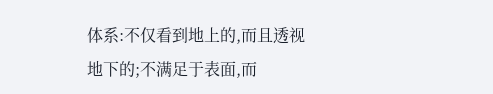体系:不仅看到地上的,而且透视地下的;不满足于表面,而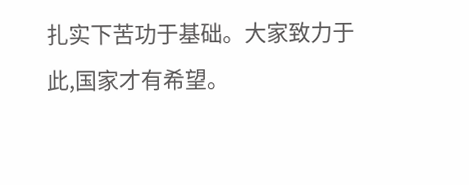扎实下苦功于基础。大家致力于此,国家才有希望。